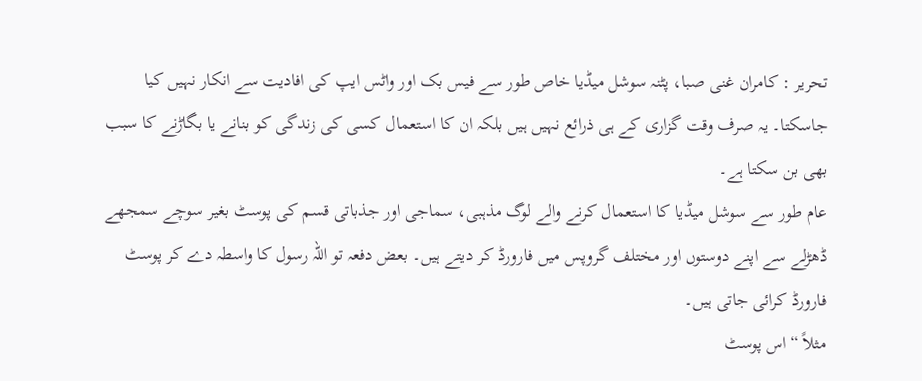تحریر : کامران غنی صبا، پٹنہ سوشل میڈیا خاص طور سے فیس بک اور واٹس ایپ کی افادیت سے انکار نہیں کیا جاسکتا۔ یہ صرف وقت گزاری کے ہی ذرائع نہیں ہیں بلکہ ان کا استعمال کسی کی زندگی کو بنانے یا بگاڑنے کا سبب بھی بن سکتا ہے۔
عام طور سے سوشل میڈیا کا استعمال کرنے والے لوگ مذہبی، سماجی اور جذباتی قسم کی پوسٹ بغیر سوچے سمجھے ڈھڑلے سے اپنے دوستوں اور مختلف گروپس میں فارورڈ کر دیتے ہیں۔ بعض دفعہ تو اللہ رسول کا واسطہ دے کر پوسٹ فارورڈ کرائی جاتی ہیں۔
مثلاً “اس پوسٹ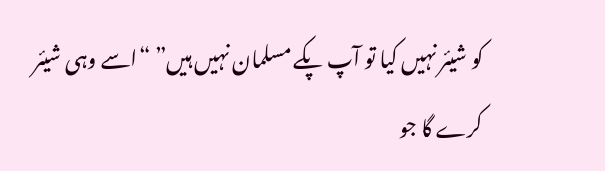کو شیئر نہیں کیا تو آپ پکے مسلمان نہیں ہیں” “اسے وہی شیئر کرے گا جو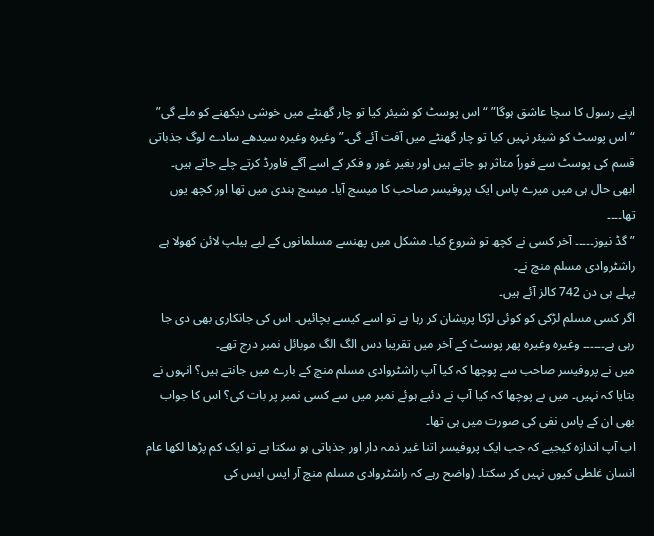اپنے رسول کا سچا عاشق ہوگا” “اس پوسٹ کو شیئر کیا تو چار گھنٹے میں خوشی دیکھنے کو ملے گی” “اس پوسٹ کو شیئر نہیں کیا تو چار گھنٹے میں آفت آئے گی۔” وغیرہ وغیرہ سیدھے سادے لوگ جذباتی قسم کی پوسٹ سے فوراً متاثر ہو جاتے ہیں اور بغیر غور و فکر کے اسے آگے فاورڈ کرتے چلے جاتے ہیں۔
ابھی حال ہی میں میرے پاس ایک پروفیسر صاحب کا میسج آیا۔ میسج ہندی میں تھا اور کچھ یوں تھا۔۔۔۔
” گڈ نیوز۔۔۔۔۔ آخر کسی نے کچھ تو شروع کیا۔ مشکل میں پھنسے مسلمانوں کے لیے ہیلپ لائن کھولا ہے راشٹروادی مسلم منچ نے۔
پہلے ہی دن 742 کالز آئے ہیں۔
اگر کسی مسلم لڑکی کو کوئی لڑکا پریشان کر رہا ہے تو اسے کیسے بچائیں۔ اس کی جانکاری بھی دی جا رہی ہے۔۔۔۔۔۔ وغیرہ وغیرہ پھر پوسٹ کے آخر میں تقریبا دس الگ الگ موبائل نمبر درج تھے۔
میں نے پروفیسر صاحب سے پوچھا کہ کیا آپ راشٹروادی مسلم منچ کے بارے میں جانتے ہیں؟ انہوں نے بتایا کہ نہیں۔ میں ںے پوچھا کہ کیا آپ نے دئیے ہوئے نمبر میں سے کسی نمبر پر بات کی؟ اس کا جواب بھی ان کے پاس نفی کی صورت میں ہی تھا۔
اب آپ اندازہ کیجیے کہ جب ایک پروفیسر اتنا غیر ذمہ دار اور جذباتی ہو سکتا ہے تو ایک کم پڑھا لکھا عام انسان غلطی کیوں نہیں کر سکتا۔ (واضح رہے کہ راشٹروادی مسلم منچ آر ایس ایس کی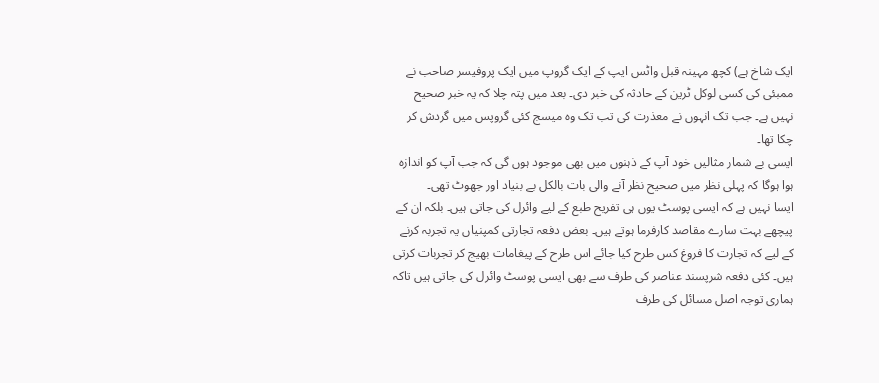ایک شاخ ہے) کچھ مہینہ قبل واٹس ایپ کے ایک گروپ میں ایک پروفیسر صاحب نے ممبئی کی کسی لوکل ٹرین کے حادثہ کی خبر دی۔ بعد میں پتہ چلا کہ یہ خبر صحیح نہیں ہے۔ جب تک انہوں نے معذرت کی تب تک وہ میسج کئی گروپس میں گردش کر چکا تھا۔
ایسی بے شمار مثالیں خود آپ کے ذہنوں میں بھی موجود ہوں گی کہ جب آپ کو اندازہ ہوا ہوگا کہ پہلی نظر میں صحیح نظر آنے والی بات بالکل بے بنیاد اور جھوٹ تھی۔
ایسا نہیں ہے کہ ایسی پوسٹ یوں ہی تفریح طبع کے لیے وائرل کی جاتی ہیں۔ بلکہ ان کے پیچھے بہت سارے مقاصد کارفرما ہوتے ہیں۔ بعض دفعہ تجارتی کمپنیاں یہ تجربہ کرنے کے لیے کہ تجارت کا فروغ کس طرح کیا جائے اس طرح کے پیغامات بھیج کر تجربات کرتی ہیں۔ کئی دفعہ شرپسند عناصر کی طرف سے بھی ایسی پوسٹ وائرل کی جاتی ہیں تاکہ ہماری توجہ اصل مسائل کی طرف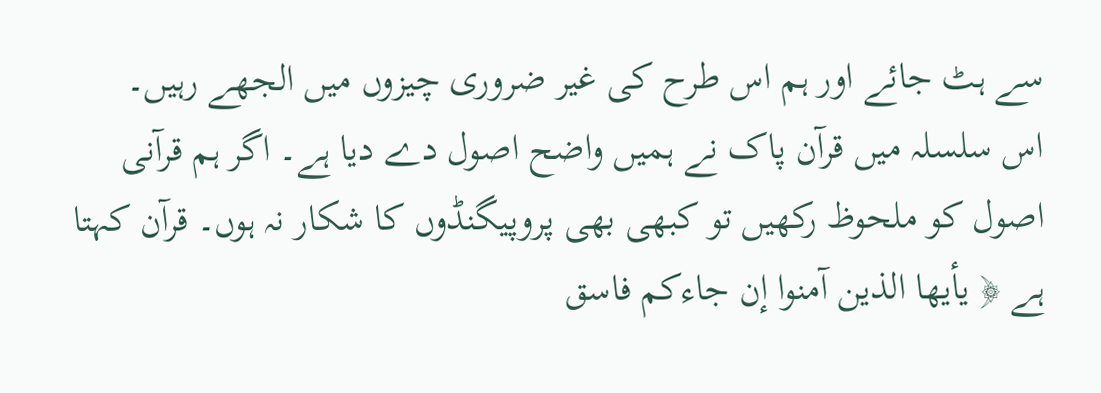سے ہٹ جائے اور ہم اس طرح کی غیر ضروری چیزوں میں الجھے رہیں۔
اس سلسلہ میں قرآن پاک نے ہمیں واضح اصول دے دیا ہے۔ اگر ہم قرآنی اصول کو ملحوظ رکھیں تو کبھی بھی پروپیگنڈوں کا شکار نہ ہوں۔ قرآن کہتا ہے ﴿ يأيها الذين آمنوا إن جاءكم فاسق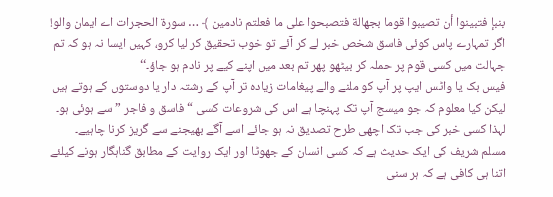بنبإ فتبينوا أن تصيبوا قوما بجهالة فتصبحوا على ما فعلتم نادمين ﴾ … سورة الحجرات اے ایمان والو! اگر تمہارے پاس کوئی فاسق شخص خبر لے کر آئے تو خوب تحقیق کر لیا کرو، کہیں ایسا نہ ہو کہ تم جہالت میں کسی قوم پر حملہ کر بیٹھو پھر تم بعد میں اپنے کیے پر نادم ہو جاؤ۔‘‘
فیس بک یا واٹس ایپ پر آپ کو ملنے والے پیغامات زیادہ تر آپ کے رشتہ دار یا دوستوں کے ہوتے ہیں لیکن کیا معلوم کہ جو میسج آپ تک پہنچا ہے اس کی شروعات کسی “فاسق و فاجر ” سے ہوئی ہو۔ لہذا کسی خبر کی جب تک اچھی طرح تصدیق نہ ہو جائے اسے آگے بھیجنے سے گریز کرنا چاہیے۔
مسلم شریف کی ایک حدیث ہے کہ کسی انسان کے جھوٹا اور ایک روایت کے مطابق گناہگار ہونے کیلئے اتنا ہی کافی ہے کہ ہر سنی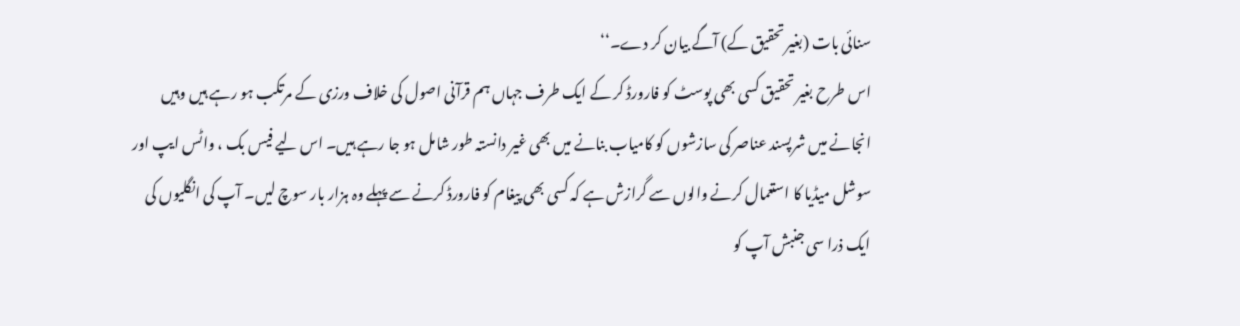سنائی بات (بغیر تحقیق کے) آگے بیان کر دے۔‘‘
اس طرح بغیر تحقیق کسی بھی پوسٹ کو فارورڈ کر کے ایک طرف جہاں ہم قرآنی اصول کی خلاف ورزی کے مرتکب ہو رہے ہیں وہیں انجانے میں شرپسند عناصر کی سازشوں کو کامیاب بنانے میں بھی غیر دانستہ طور شامل ہو جا رہے ہیں۔ اس لیے فیس بک ، واٹس ایپ اور سوشل میڈیا کا استعمال کرنے والوں سے گرازش ہے کہ کسی بھی پیغام کو فارورڈ کرنے سے پہلے وہ ہزار بار سوچ لیں۔ آپ کی انگلیوں کی ایک ذرا سی جنبش آپ کو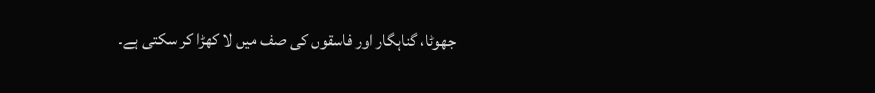جھوٹا، گناہگار اور فاسقوں کی صف میں لا کھڑا کر سکتی ہے۔